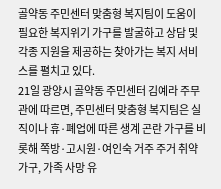골약동 주민센터 맞춤형 복지팀이 도움이 필요한 복지위기 가구를 발굴하고 상담 및 각종 지원을 제공하는 찾아가는 복지 서비스를 펼치고 있다.
21일 광양시 골약동 주민센터 김예라 주무관에 따르면, 주민센터 맞춤형 복지팀은 실직이나 휴·폐업에 따른 생계 곤란 가구를 비롯해 쪽방·고시원·여인숙 거주 주거 취약 가구, 가족 사망 유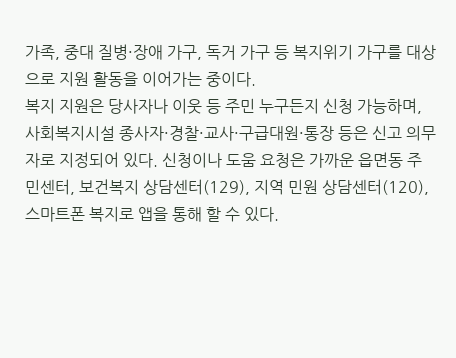가족, 중대 질병·장애 가구, 독거 가구 등 복지위기 가구를 대상으로 지원 활동을 이어가는 중이다.
복지 지원은 당사자나 이웃 등 주민 누구든지 신청 가능하며, 사회복지시설 종사자·경찰·교사·구급대원·통장 등은 신고 의무자로 지정되어 있다. 신청이나 도움 요청은 가까운 읍면동 주민센터, 보건복지 상담센터(129), 지역 민원 상담센터(120), 스마트폰 복지로 앱을 통해 할 수 있다.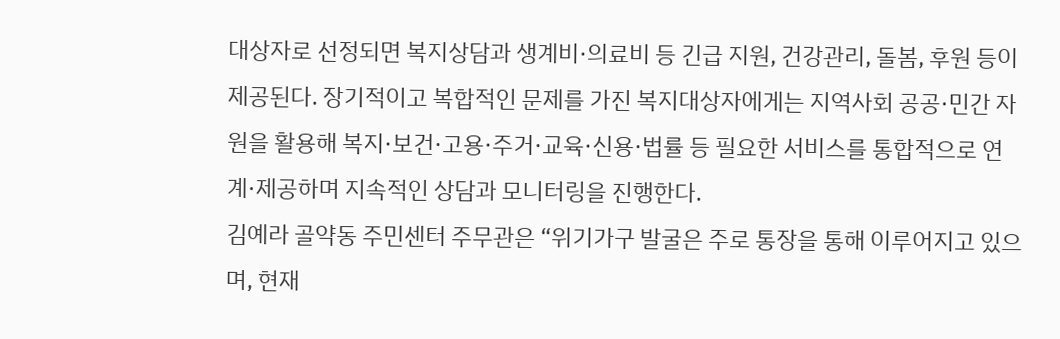대상자로 선정되면 복지상담과 생계비·의료비 등 긴급 지원, 건강관리, 돌봄, 후원 등이 제공된다. 장기적이고 복합적인 문제를 가진 복지대상자에게는 지역사회 공공·민간 자원을 활용해 복지·보건·고용·주거·교육·신용·법률 등 필요한 서비스를 통합적으로 연계·제공하며 지속적인 상담과 모니터링을 진행한다.
김예라 골약동 주민센터 주무관은 “위기가구 발굴은 주로 통장을 통해 이루어지고 있으며, 현재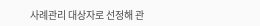사례관리 대상자로 선정해 관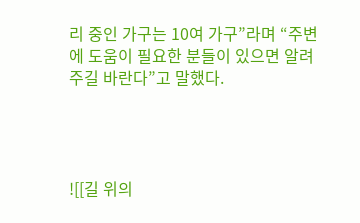리 중인 가구는 10여 가구”라며 “주변에 도움이 필요한 분들이 있으면 알려주길 바란다”고 말했다.




![[길 위의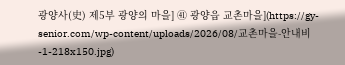광양사(史) 제5부 광양의 마을] ㊶ 광양읍 교촌마을](https://gy-senior.com/wp-content/uploads/2026/08/교촌마을-안내비-1-218x150.jpg)